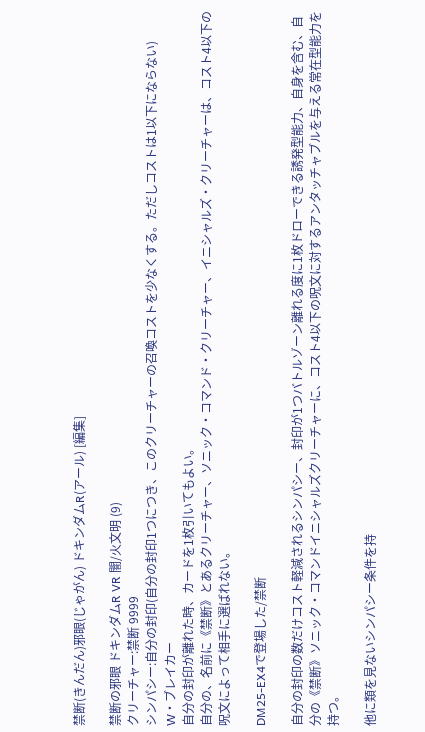禁断(きんだん)邪眼(じゃがん) ドキンダムR(アール) [編集]

禁断の邪眼 ドキンダムR VR 闇/火文明 (9)
クリーチャー:禁断 9999
シンパシー:自分の封印(自分の封印1つにつき、このクリーチャーの召喚コストを少なくする。ただしコストは1以下にならない)
W・ブレイカー
自分の封印が離れた時、カードを1枚引いてもよい。
自分の、名前に《禁断》とあるクリーチャー、ソニック・コマンド・クリーチャー、イニシャルズ・クリーチャーは、コスト4以下の呪文によって相手に選ばれない。

DM25-EX4で登場した/禁断

自分の封印の数だけコスト軽減されるシンパシー、封印が1つバトルゾーン離れる度に1枚ドローできる誘発型能力、自身を含む、自分の《禁断》ソニック・コマンドイニシャルズクリーチャーに、コスト4以下の呪文に対するアンタッチャブルを与える常在型能力を持つ。

他に類を見ないシンパシー条件を持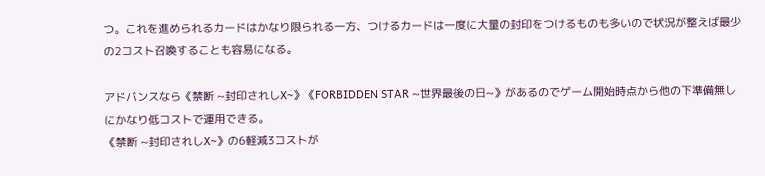つ。これを進められるカードはかなり限られる一方、つけるカードは一度に大量の封印をつけるものも多いので状況が整えば最少の2コスト召喚することも容易になる。

アドバンスなら《禁断 ~封印されしX~》《FORBIDDEN STAR ~世界最後の日~》があるのでゲーム開始時点から他の下準備無しにかなり低コストで運用できる。
《禁断 ~封印されしX~》の6軽減3コストが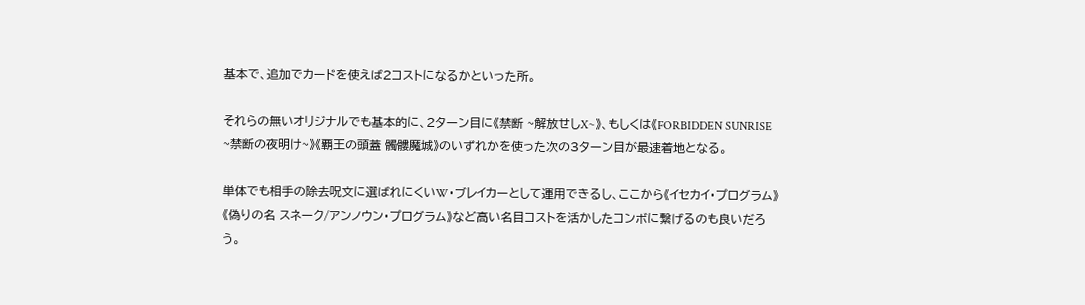基本で、追加でカードを使えば2コストになるかといった所。

それらの無いオリジナルでも基本的に、2ターン目に《禁断 ~解放せしX~》、もしくは《FORBIDDEN SUNRISE ~禁断の夜明け~》《覇王の頭蓋 髑髏魔城》のいずれかを使った次の3ターン目が最速着地となる。

単体でも相手の除去呪文に選ばれにくいW・ブレイカーとして運用できるし、ここから《イセカイ・プログラム》《偽りの名 スネーク/アンノウン・プログラム》など高い名目コストを活かしたコンボに繋げるのも良いだろう。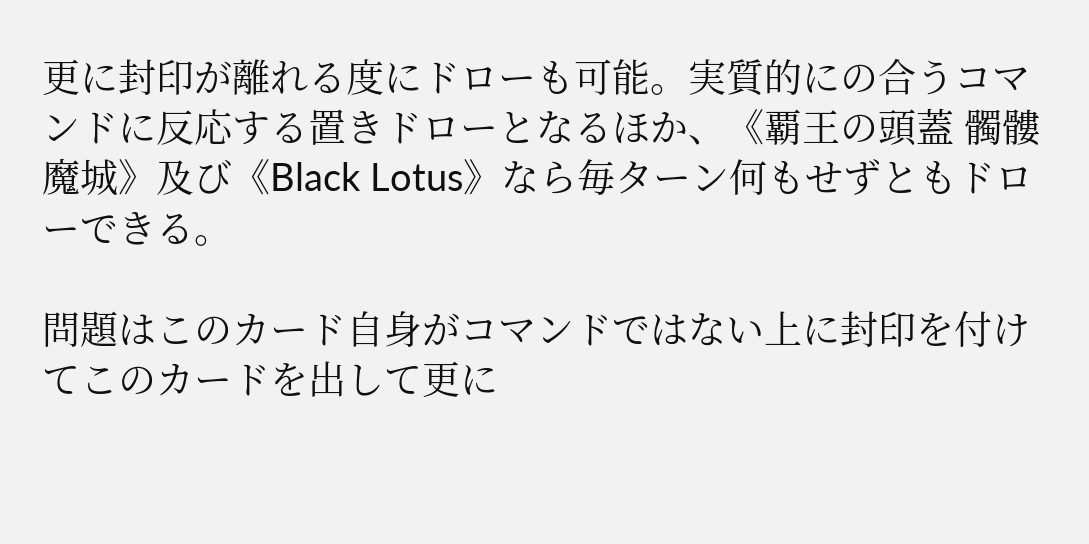更に封印が離れる度にドローも可能。実質的にの合うコマンドに反応する置きドローとなるほか、《覇王の頭蓋 髑髏魔城》及び《Black Lotus》なら毎ターン何もせずともドローできる。

問題はこのカード自身がコマンドではない上に封印を付けてこのカードを出して更に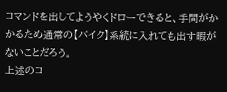コマンドを出してようやくドローできると、手間がかかるため通常の【バイク】系統に入れても出す暇がないことだろう。
上述のコ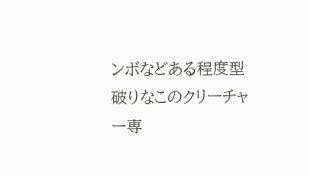ンボなどある程度型破りなこのクリーチャー専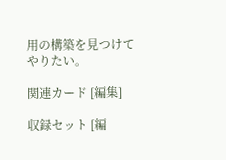用の構築を見つけてやりたい。

関連カード [編集]

収録セット [編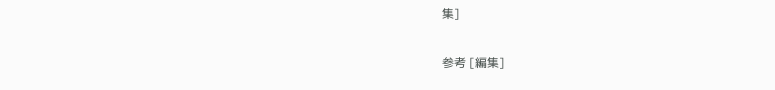集]

参考 [編集]